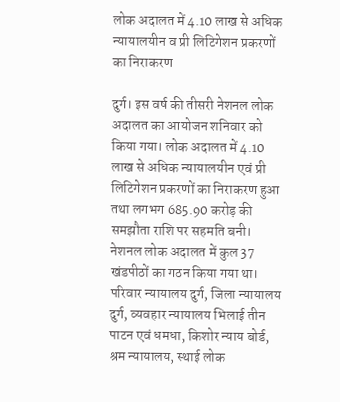लोक अदालत में 4.10 लाख से अधिक न्यायालयीन व प्री लिटिगेशन प्रकरणों का निराकरण

दुर्ग। इस वर्ष की तीसरी नेशनल लोक अदालत का आयोजन शनिवार को किया गया। लोक अदालत में 4.10 लाख से अधिक न्यायालयीन एवं प्री लिटिगेशन प्रकरणों का निराकरण हुआ तथा लगभग 685.90 करोड़ की समझौता राशि पर सहमति बनी। नेशनल लोक अदालत में कुल 37 खंडपीठों का गठन किया गया था। परिवार न्यायालय दुर्ग, जिला न्यायालय दुर्ग, व्यवहार न्यायालय भिलाई तीन पाटन एवं धमधा, किशोर न्याय बोर्ड, श्रम न्यायालय, स्थाई लोक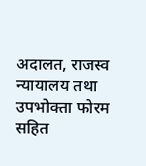अदालत, राजस्व न्यायालय तथा उपभोक्ता फोरम सहित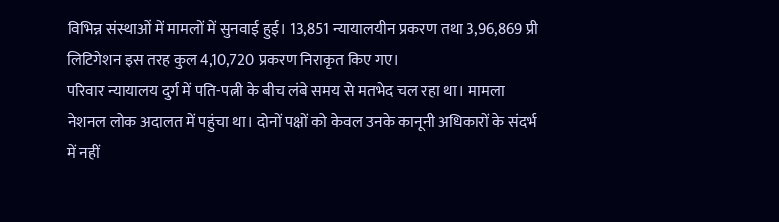विभिन्न संस्थाओं में मामलों में सुनवाई हुई। 13,851 न्यायालयीन प्रकरण तथा 3,96,869 प्री लिटिगेशन इस तरह कुल 4,10,720 प्रकरण निराकृत किए गए।
परिवार न्यायालय दुर्ग में पति-पत्नी के बीच लंबे समय से मतभेद चल रहा था। मामला नेशनल लोक अदालत में पहुंचा था। दोनों पक्षों को केवल उनके कानूनी अधिकारों के संदर्भ में नहीं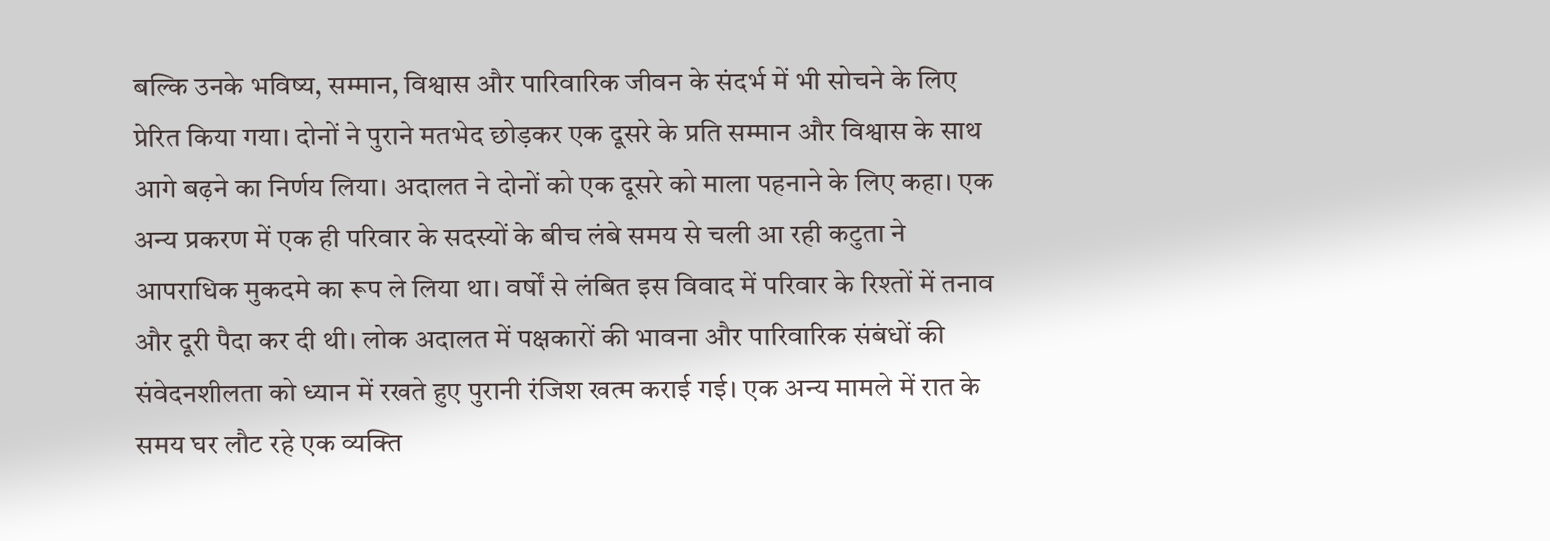बल्कि उनके भविष्य, सम्मान, विश्वास और पारिवारिक जीवन के संदर्भ में भी सोचने के लिए प्रेरित किया गया। दोनों ने पुराने मतभेद छोड़कर एक दूसरे के प्रति सम्मान और विश्वास के साथ आगे बढ़ने का निर्णय लिया। अदालत ने दोनों को एक दूसरे को माला पहनाने के लिए कहा। एक अन्य प्रकरण में एक ही परिवार के सदस्यों के बीच लंबे समय से चली आ रही कटुता ने आपराधिक मुकदमे का रूप ले लिया था। वर्षों से लंबित इस विवाद में परिवार के रिश्तों में तनाव और दूरी पैदा कर दी थी। लोक अदालत में पक्षकारों की भावना और पारिवारिक संबंधों की संवेदनशीलता को ध्यान में रखते हुए पुरानी रंजिश खत्म कराई गई। एक अन्य मामले में रात के समय घर लौट रहे एक व्यक्ति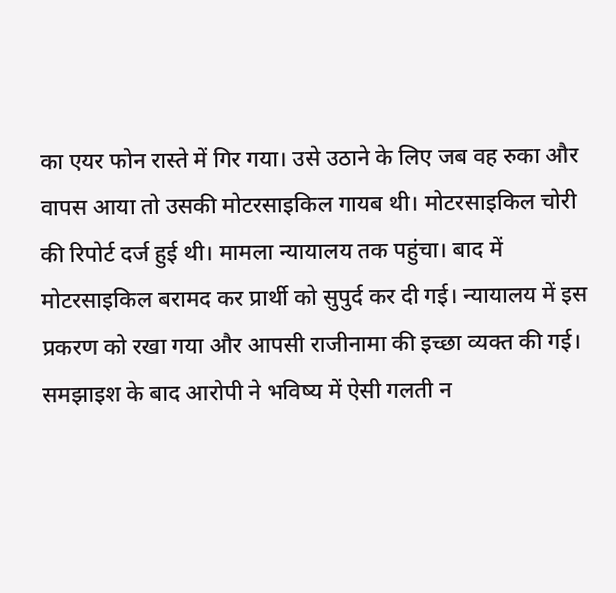का एयर फोन रास्ते में गिर गया। उसे उठाने के लिए जब वह रुका और वापस आया तो उसकी मोटरसाइकिल गायब थी। मोटरसाइकिल चोरी की रिपोर्ट दर्ज हुई थी। मामला न्यायालय तक पहुंचा। बाद में मोटरसाइकिल बरामद कर प्रार्थी को सुपुर्द कर दी गई। न्यायालय में इस प्रकरण को रखा गया और आपसी राजीनामा की इच्छा व्यक्त की गई। समझाइश के बाद आरोपी ने भविष्य में ऐसी गलती न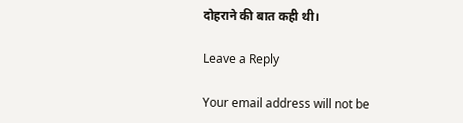दोहराने की बात कही थी।

Leave a Reply

Your email address will not be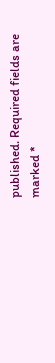published. Required fields are marked *